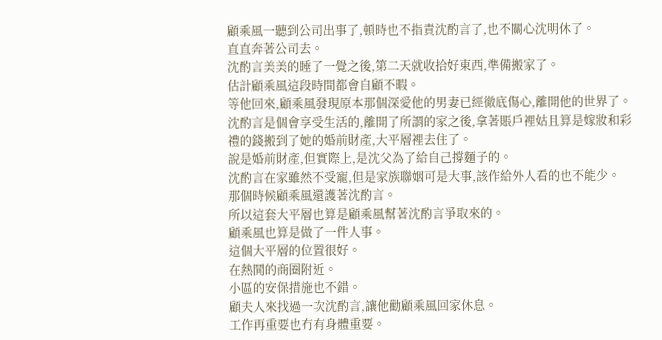顧乘風一聽到公司出事了,頓時也不指責沈酌言了,也不關心沈明休了。
直直奔著公司去。
沈酌言美美的睡了一覺之後,第二天就收拾好東西,準備搬家了。
估計顧乘風這段時間都會自顧不暇。
等他回來,顧乘風發現原本那個深愛他的男妻已經徹底傷心,離開他的世界了。
沈酌言是個會享受生活的,離開了所謂的家之後,拿著賬戶裡姑且算是嫁妝和彩禮的錢搬到了她的婚前財產,大平層裡去住了。
說是婚前財產,但實際上,是沈父為了給自己撐麵子的。
沈酌言在家雖然不受寵,但是家族聯姻可是大事,該作給外人看的也不能少。
那個時候顧乘風還護著沈酌言。
所以這套大平層也算是顧乘風幫著沈酌言爭取來的。
顧乘風也算是做了一件人事。
這個大平層的位置很好。
在熱鬨的商圈附近。
小區的安保措施也不錯。
顧夫人來找過一次沈酌言,讓他勸顧乘風回家休息。
工作再重要也冇有身體重要。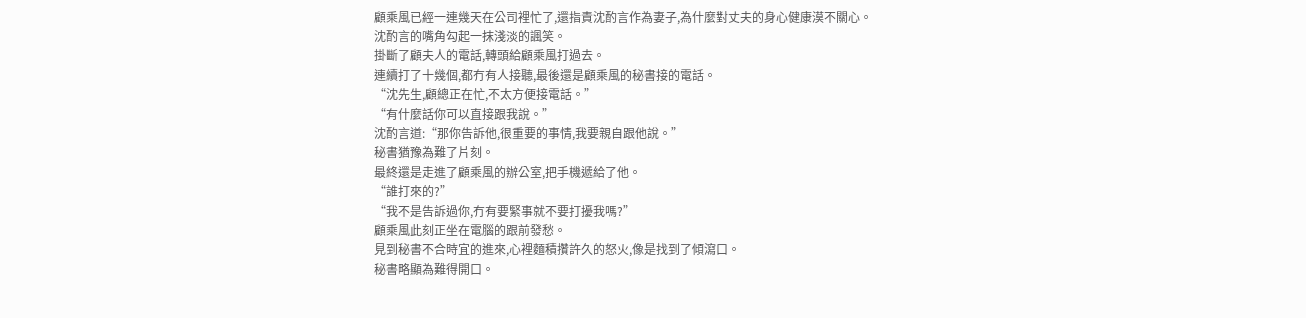顧乘風已經一連幾天在公司裡忙了,還指責沈酌言作為妻子,為什麼對丈夫的身心健康漠不關心。
沈酌言的嘴角勾起一抹淺淡的諷笑。
掛斷了顧夫人的電話,轉頭給顧乘風打過去。
連續打了十幾個,都冇有人接聽,最後還是顧乘風的秘書接的電話。
“沈先生,顧總正在忙,不太方便接電話。”
“有什麼話你可以直接跟我說。”
沈酌言道:“那你告訴他,很重要的事情,我要親自跟他說。”
秘書猶豫為難了片刻。
最終還是走進了顧乘風的辦公室,把手機遞給了他。
“誰打來的?”
“我不是告訴過你,冇有要緊事就不要打擾我嗎?”
顧乘風此刻正坐在電腦的跟前發愁。
見到秘書不合時宜的進來,心裡麵積攢許久的怒火,像是找到了傾瀉口。
秘書略顯為難得開口。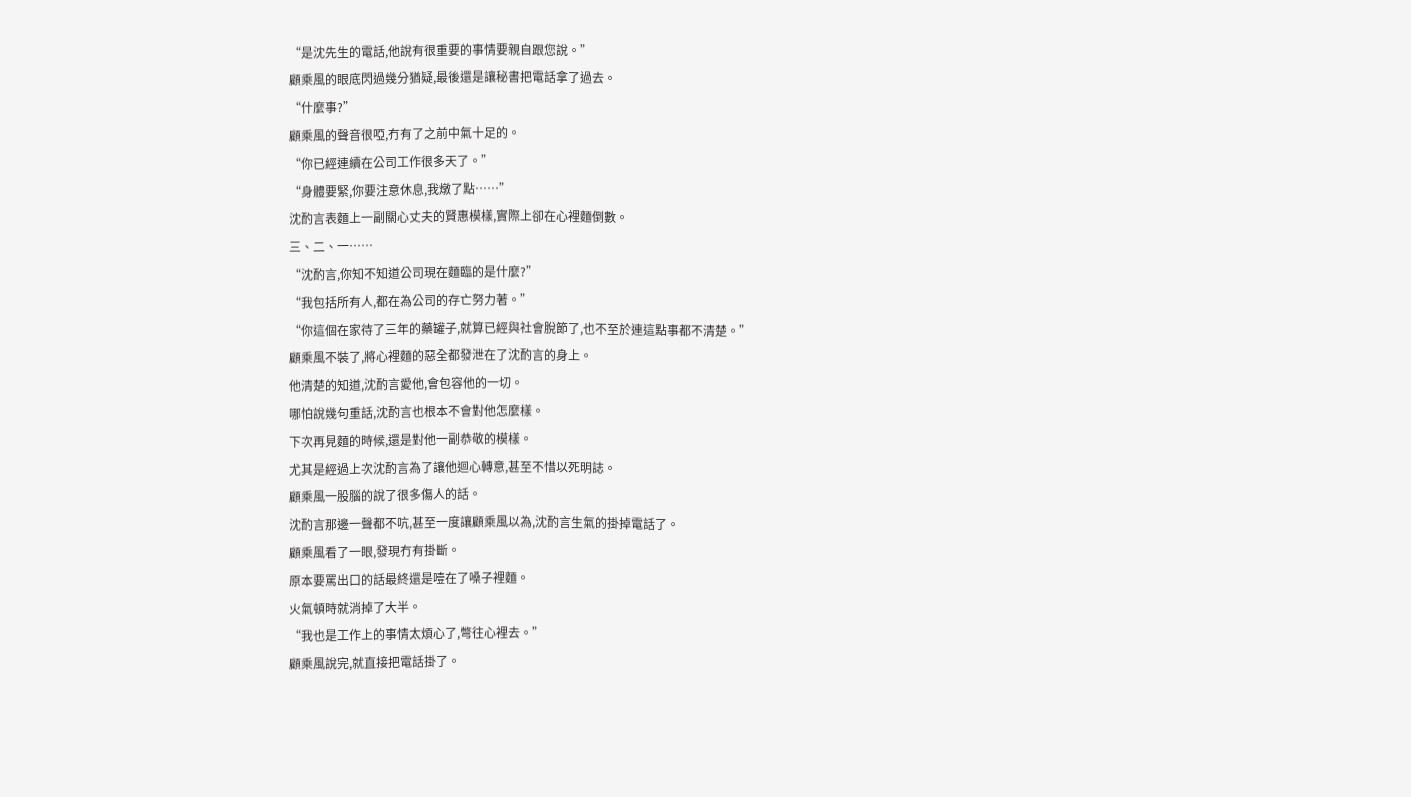“是沈先生的電話,他說有很重要的事情要親自跟您說。”
顧乘風的眼底閃過幾分猶疑,最後還是讓秘書把電話拿了過去。
“什麼事?”
顧乘風的聲音很啞,冇有了之前中氣十足的。
“你已經連續在公司工作很多天了。”
“身體要緊,你要注意休息,我燉了點……”
沈酌言表麵上一副關心丈夫的賢惠模樣,實際上卻在心裡麵倒數。
三、二、一……
“沈酌言,你知不知道公司現在麵臨的是什麼?”
“我包括所有人,都在為公司的存亡努力著。”
“你這個在家待了三年的藥罐子,就算已經與社會脫節了,也不至於連這點事都不清楚。”
顧乘風不裝了,將心裡麵的惡全都發泄在了沈酌言的身上。
他清楚的知道,沈酌言愛他,會包容他的一切。
哪怕說幾句重話,沈酌言也根本不會對他怎麼樣。
下次再見麵的時候,還是對他一副恭敬的模樣。
尤其是經過上次沈酌言為了讓他迴心轉意,甚至不惜以死明誌。
顧乘風一股腦的說了很多傷人的話。
沈酌言那邊一聲都不吭,甚至一度讓顧乘風以為,沈酌言生氣的掛掉電話了。
顧乘風看了一眼,發現冇有掛斷。
原本要罵出口的話最終還是噎在了嗓子裡麵。
火氣頓時就消掉了大半。
“我也是工作上的事情太煩心了,彆往心裡去。”
顧乘風說完,就直接把電話掛了。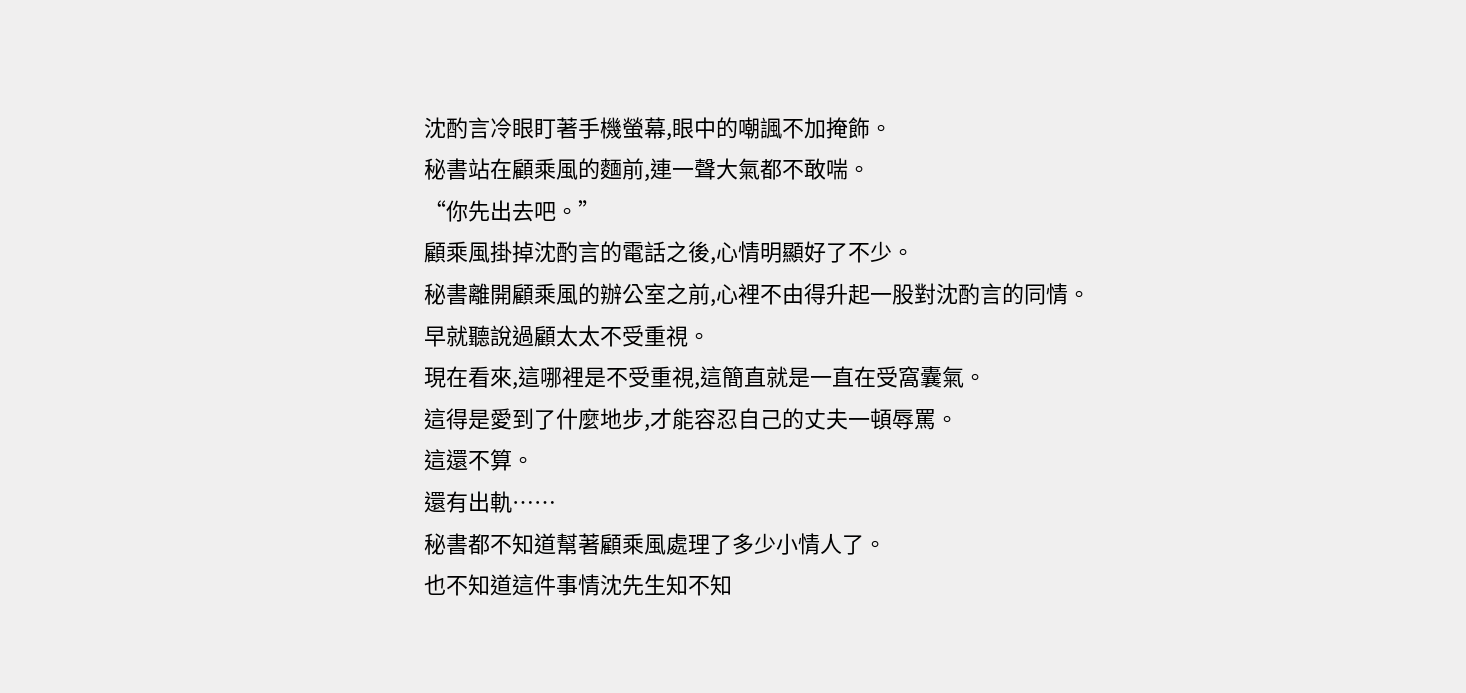沈酌言冷眼盯著手機螢幕,眼中的嘲諷不加掩飾。
秘書站在顧乘風的麵前,連一聲大氣都不敢喘。
“你先出去吧。”
顧乘風掛掉沈酌言的電話之後,心情明顯好了不少。
秘書離開顧乘風的辦公室之前,心裡不由得升起一股對沈酌言的同情。
早就聽說過顧太太不受重視。
現在看來,這哪裡是不受重視,這簡直就是一直在受窩囊氣。
這得是愛到了什麼地步,才能容忍自己的丈夫一頓辱罵。
這還不算。
還有出軌……
秘書都不知道幫著顧乘風處理了多少小情人了。
也不知道這件事情沈先生知不知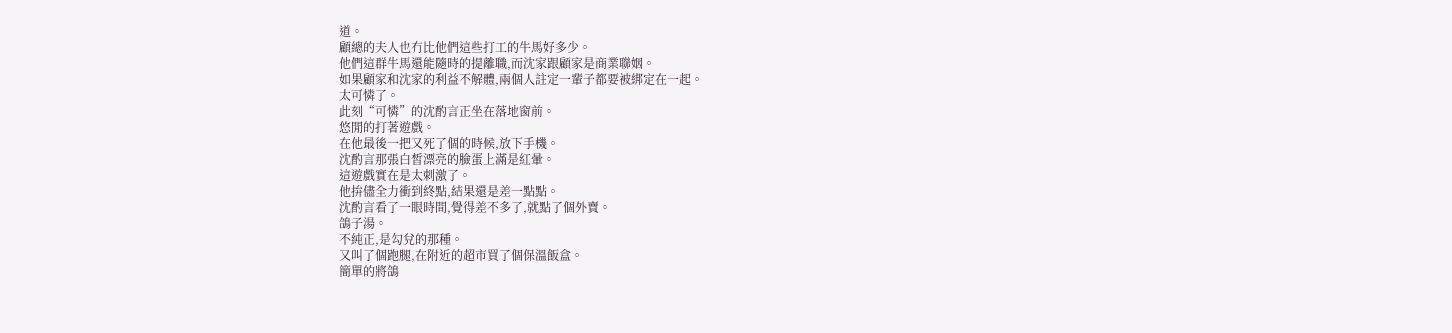道。
顧總的夫人也冇比他們這些打工的牛馬好多少。
他們這群牛馬還能隨時的提離職,而沈家跟顧家是商業聯姻。
如果顧家和沈家的利益不解體,兩個人註定一輩子都要被綁定在一起。
太可憐了。
此刻“可憐”的沈酌言正坐在落地窗前。
悠閒的打著遊戲。
在他最後一把又死了個的時候,放下手機。
沈酌言那張白皙漂亮的臉蛋上滿是紅暈。
這遊戲實在是太刺激了。
他拚儘全力衝到終點,結果還是差一點點。
沈酌言看了一眼時間,覺得差不多了,就點了個外賣。
鴿子湯。
不純正,是勾兌的那種。
又叫了個跑腿,在附近的超市買了個保溫飯盒。
簡單的將鴿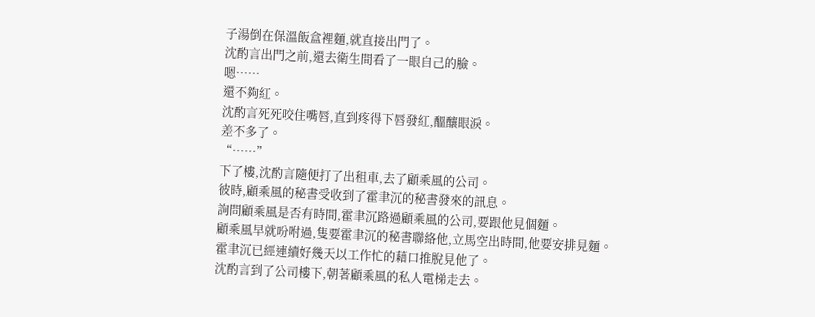子湯倒在保溫飯盒裡麵,就直接出門了。
沈酌言出門之前,還去衛生間看了一眼自己的臉。
嗯……
還不夠紅。
沈酌言死死咬住嘴唇,直到疼得下唇發紅,醞釀眼淚。
差不多了。
“……”
下了樓,沈酌言隨便打了出租車,去了顧乘風的公司。
彼時,顧乘風的秘書受收到了霍聿沉的秘書發來的訊息。
詢問顧乘風是否有時間,霍聿沉路過顧乘風的公司,要跟他見個麵。
顧乘風早就吩咐過,隻要霍聿沉的秘書聯絡他,立馬空出時間,他要安排見麵。
霍聿沉已經連續好幾天以工作忙的藉口推脫見他了。
沈酌言到了公司樓下,朝著顧乘風的私人電梯走去。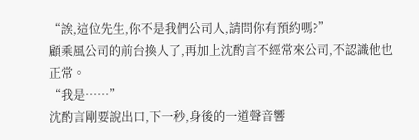“誒,這位先生,你不是我們公司人,請問你有預約嗎?”
顧乘風公司的前台換人了,再加上沈酌言不經常來公司,不認識他也正常。
“我是……”
沈酌言剛要說出口,下一秒,身後的一道聲音響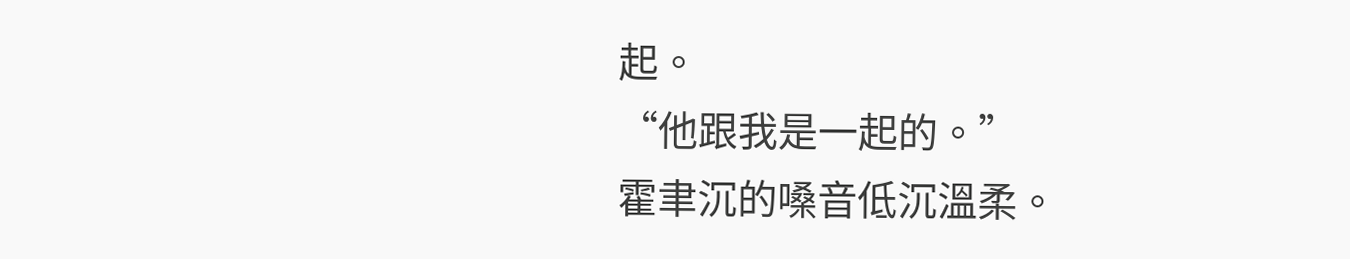起。
“他跟我是一起的。”
霍聿沉的嗓音低沉溫柔。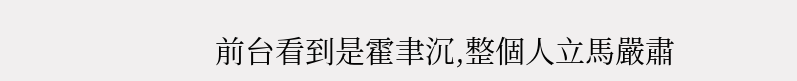前台看到是霍聿沉,整個人立馬嚴肅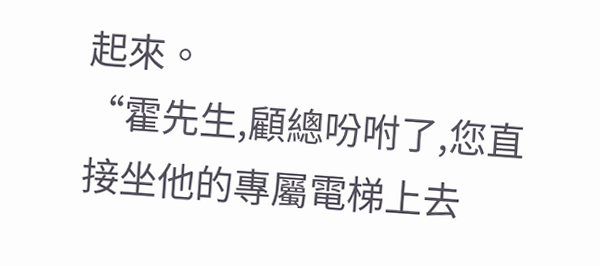起來。
“霍先生,顧總吩咐了,您直接坐他的專屬電梯上去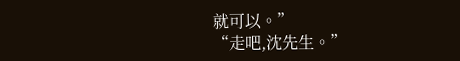就可以。”
“走吧,沈先生。”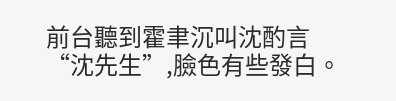前台聽到霍聿沉叫沈酌言“沈先生”,臉色有些發白。